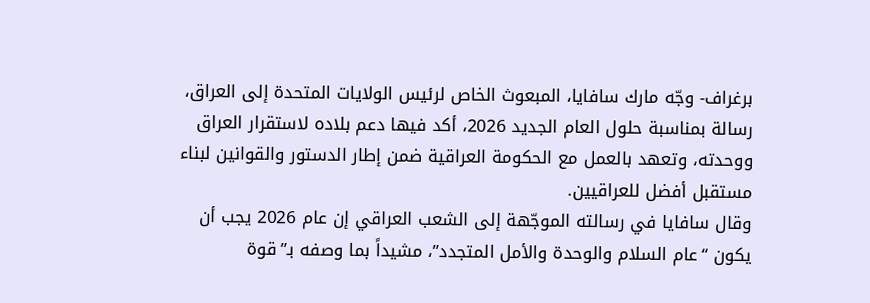برغراف- وجّه مارك سافايا، المبعوث الخاص لرئيس الولايات المتحدة إلى العراق، رسالة بمناسبة حلول العام الجديد 2026، أكد فيها دعم بلاده لاستقرار العراق ووحدته، وتعهد بالعمل مع الحكومة العراقية ضمن إطار الدستور والقوانين لبناء مستقبل أفضل للعراقيين.
وقال سافايا في رسالته الموجّهة إلى الشعب العراقي إن عام 2026 يجب أن يكون “عام السلام والوحدة والأمل المتجدد”، مشيداً بما وصفه بـ”قوة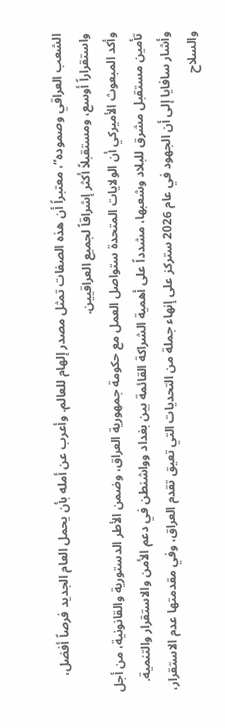الشعب العراقي وصموده”، معتبراً أن هذه الصفات تمثل مصدر إلهام للعالم. وأعرب عن أمله بأن يحمل العام الجديد فرصاً أفضل، واستقراراً أوسع، ومستقبلاً أكثر إشراقاً لجميع العراقيين.
وأكد المبعوث الأميركي أن الولايات المتحدة ستواصل العمل مع حكومة جمهورية العراق، وضمن الأطر الدستورية والقانونية، من أجل تأمين مستقبل مشرق للبلاد وشعبها، مشدداً على أهمية الشراكة القائمة بين بغداد وواشنطن في دعم الأمن والاستقرار والتنمية.
وأشار سافايا إلى أن الجهود في عام 2026 ستركز على إنهاء جملة من التحديات التي تعيق تقدم العراق، وفي مقدمتها عدم الاستقرار، والسلاح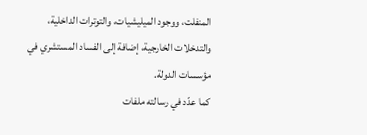المنفلت، ووجود الميليشيات، والتوترات الداخلية، والتدخلات الخارجية، إضافة إلى الفساد المستشري في مؤسسات الدولة.
كما عدّد في رسالته ملفات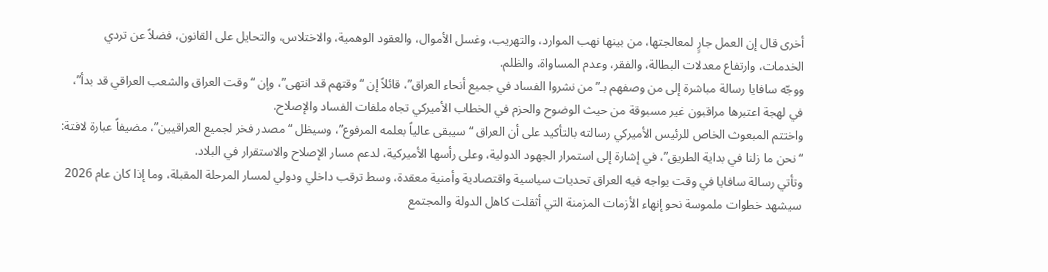أخرى قال إن العمل جارٍ لمعالجتها، من بينها نهب الموارد، والتهريب، وغسل الأموال، والعقود الوهمية، والاختلاس، والتحايل على القانون، فضلاً عن تردي الخدمات، وارتفاع معدلات البطالة، والفقر، وعدم المساواة، والظلم.
ووجّه سافايا رسالة مباشرة إلى من وصفهم بـ”من نشروا الفساد في جميع أنحاء العراق”، قائلاً إن “وقتهم قد انتهى”، وإن “وقت العراق والشعب العراقي قد بدأ”، في لهجة اعتبرها مراقبون غير مسبوقة من حيث الوضوح والحزم في الخطاب الأميركي تجاه ملفات الفساد والإصلاح.
واختتم المبعوث الخاص للرئيس الأميركي رسالته بالتأكيد على أن العراق “سيبقى عالياً بعلمه المرفوع”، وسيظل “مصدر فخر لجميع العراقيين”، مضيفاً عبارة لافتة: “نحن ما زلنا في بداية الطريق”، في إشارة إلى استمرار الجهود الدولية، وعلى رأسها الأميركية، لدعم مسار الإصلاح والاستقرار في البلاد.
وتأتي رسالة سافايا في وقت يواجه فيه العراق تحديات سياسية واقتصادية وأمنية معقدة، وسط ترقب داخلي ودولي لمسار المرحلة المقبلة، وما إذا كان عام 2026 سيشهد خطوات ملموسة نحو إنهاء الأزمات المزمنة التي أثقلت كاهل الدولة والمجتمع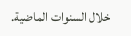خلال السنوات الماضية.